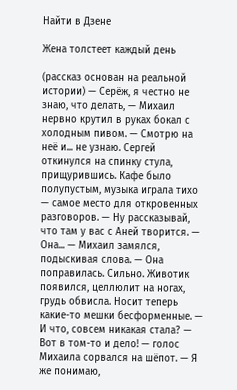Найти в Дзене

Жена толстеет каждый день

(рассказ основан на реальной истории) — Серёж, я честно не знаю, что делать, — Михаил нервно крутил в руках бокал с холодным пивом. — Смотрю на неё и... не узнаю. Сергей откинулся на спинку стула, прищурившись. Кафе было полупустым, музыка играла тихо — самое место для откровенных разговоров. — Ну рассказывай, что там у вас с Аней творится. — Она... — Михаил замялся, подыскивая слова. — Она поправилась. Сильно. Животик появился, целлюлит на ногах, грудь обвисла. Носит теперь какие-то мешки бесформенные. — И что, совсем никакая стала? — Вот в том-то и дело! — голос Михаила сорвался на шёпот. — Я же понимаю,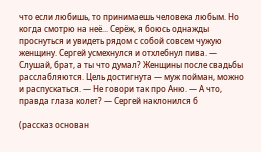что если любишь, то принимаешь человека любым. Но когда смотрю на неё... Серёж, я боюсь однажды проснуться и увидеть рядом с собой совсем чужую женщину. Сергей усмехнулся и отхлебнул пива. — Слушай, брат, а ты что думал? Женщины после свадьбы расслабляются. Цель достигнута — муж пойман, можно и распускаться. — Не говори так про Аню. — А что, правда глаза колет? — Сергей наклонился б

(рассказ основан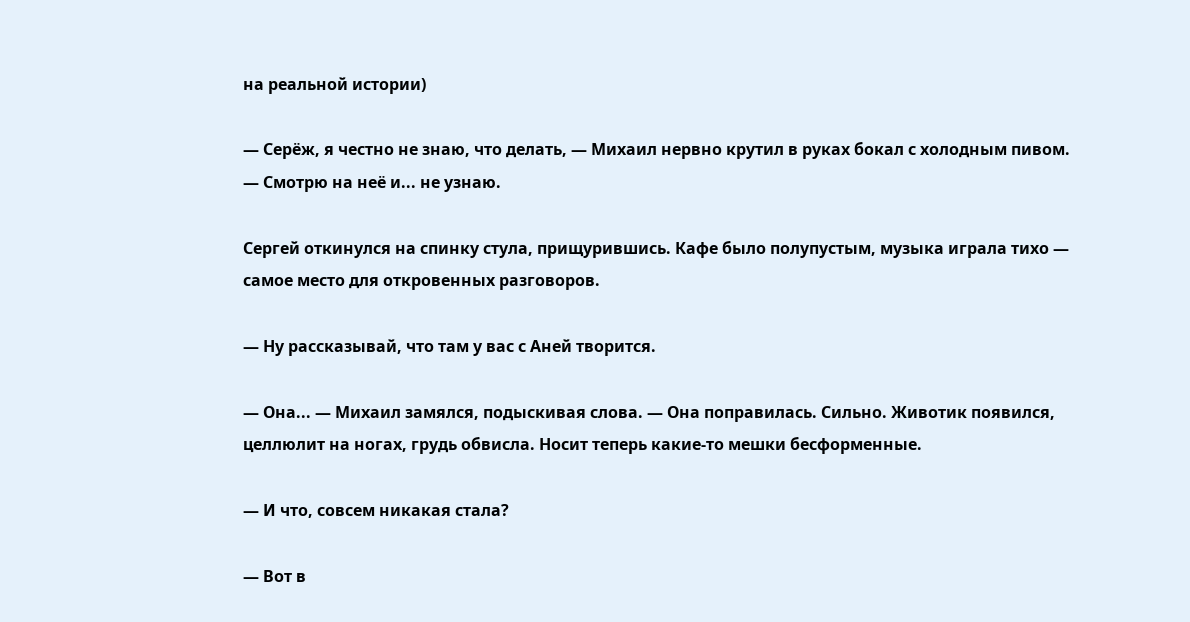на реальной истории)

— Серёж, я честно не знаю, что делать, — Михаил нервно крутил в руках бокал с холодным пивом. — Смотрю на неё и... не узнаю.

Сергей откинулся на спинку стула, прищурившись. Кафе было полупустым, музыка играла тихо — самое место для откровенных разговоров.

— Ну рассказывай, что там у вас с Аней творится.

— Она... — Михаил замялся, подыскивая слова. — Она поправилась. Сильно. Животик появился, целлюлит на ногах, грудь обвисла. Носит теперь какие-то мешки бесформенные.

— И что, совсем никакая стала?

— Вот в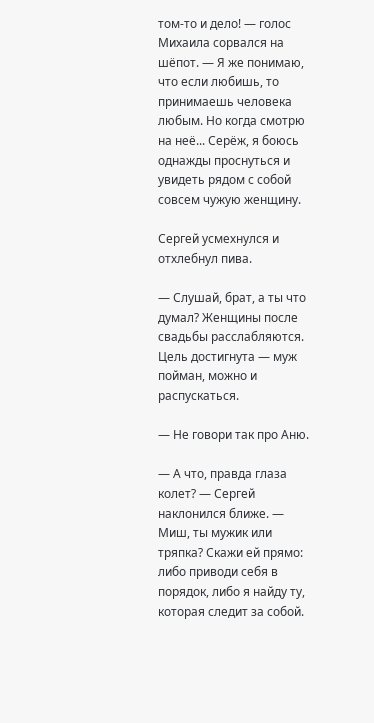том-то и дело! — голос Михаила сорвался на шёпот. — Я же понимаю, что если любишь, то принимаешь человека любым. Но когда смотрю на неё... Серёж, я боюсь однажды проснуться и увидеть рядом с собой совсем чужую женщину.

Сергей усмехнулся и отхлебнул пива.

— Слушай, брат, а ты что думал? Женщины после свадьбы расслабляются. Цель достигнута — муж пойман, можно и распускаться.

— Не говори так про Аню.

— А что, правда глаза колет? — Сергей наклонился ближе. — Миш, ты мужик или тряпка? Скажи ей прямо: либо приводи себя в порядок, либо я найду ту, которая следит за собой.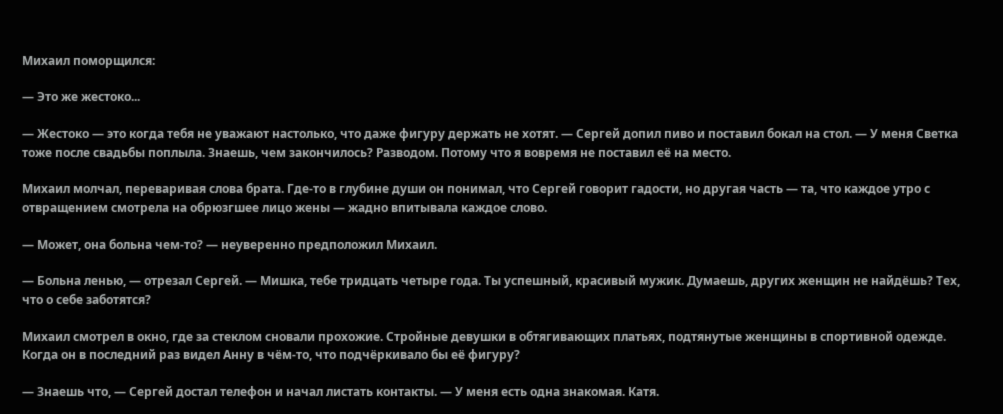Михаил поморщился:

— Это же жестоко...

— Жестоко — это когда тебя не уважают настолько, что даже фигуру держать не хотят. — Сергей допил пиво и поставил бокал на стол. — У меня Светка тоже после свадьбы поплыла. Знаешь, чем закончилось? Разводом. Потому что я вовремя не поставил её на место.

Михаил молчал, переваривая слова брата. Где-то в глубине души он понимал, что Сергей говорит гадости, но другая часть — та, что каждое утро с отвращением смотрела на обрюзгшее лицо жены — жадно впитывала каждое слово.

— Может, она больна чем-то? — неуверенно предположил Михаил.

— Больна ленью, — отрезал Сергей. — Мишка, тебе тридцать четыре года. Ты успешный, красивый мужик. Думаешь, других женщин не найдёшь? Тех, что о себе заботятся?

Михаил смотрел в окно, где за стеклом сновали прохожие. Стройные девушки в обтягивающих платьях, подтянутые женщины в спортивной одежде. Когда он в последний раз видел Анну в чём-то, что подчёркивало бы её фигуру?

— Знаешь что, — Сергей достал телефон и начал листать контакты. — У меня есть одна знакомая. Катя.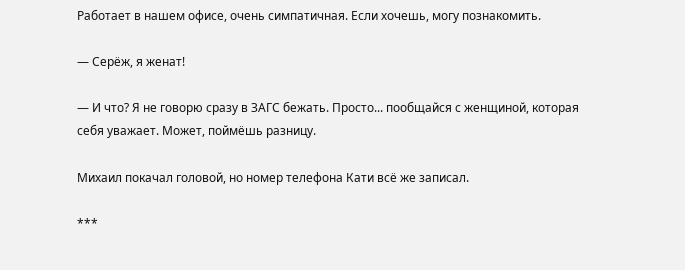Работает в нашем офисе, очень симпатичная. Если хочешь, могу познакомить.

— Серёж, я женат!

— И что? Я не говорю сразу в ЗАГС бежать. Просто... пообщайся с женщиной, которая себя уважает. Может, поймёшь разницу.

Михаил покачал головой, но номер телефона Кати всё же записал.

***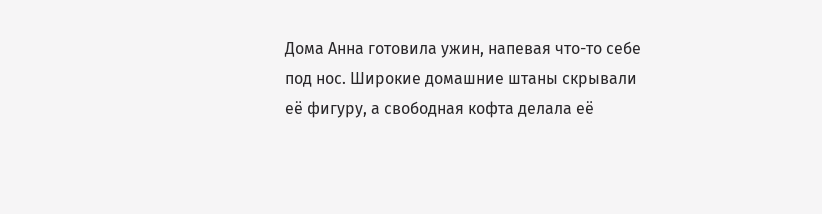Дома Анна готовила ужин, напевая что-то себе под нос. Широкие домашние штаны скрывали её фигуру, а свободная кофта делала её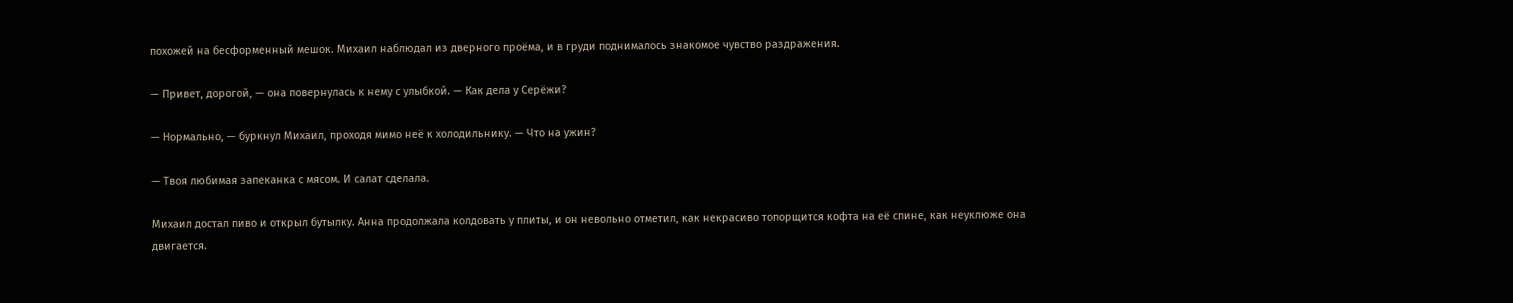похожей на бесформенный мешок. Михаил наблюдал из дверного проёма, и в груди поднималось знакомое чувство раздражения.

— Привет, дорогой, — она повернулась к нему с улыбкой. — Как дела у Серёжи?

— Нормально, — буркнул Михаил, проходя мимо неё к холодильнику. — Что на ужин?

— Твоя любимая запеканка с мясом. И салат сделала.

Михаил достал пиво и открыл бутылку. Анна продолжала колдовать у плиты, и он невольно отметил, как некрасиво топорщится кофта на её спине, как неуклюже она двигается.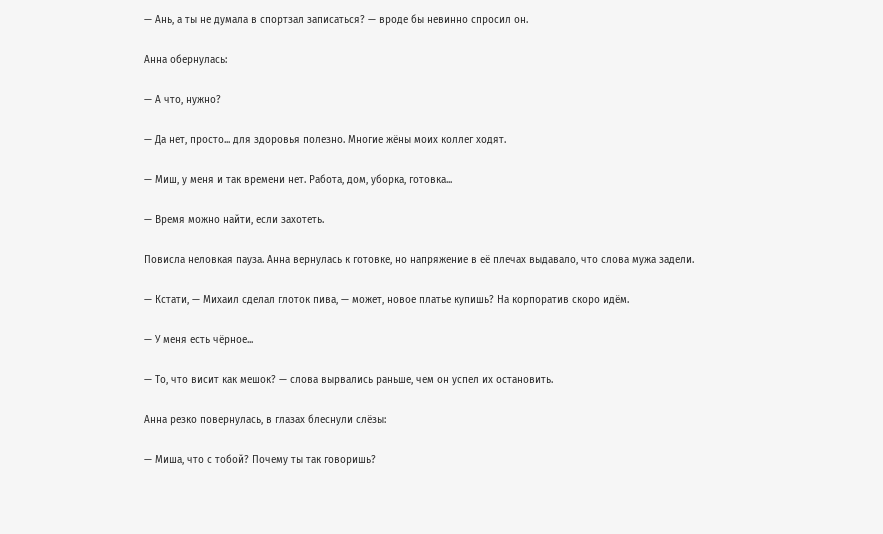— Ань, а ты не думала в спортзал записаться? — вроде бы невинно спросил он.

Анна обернулась:

— А что, нужно?

— Да нет, просто... для здоровья полезно. Многие жёны моих коллег ходят.

— Миш, у меня и так времени нет. Работа, дом, уборка, готовка...

— Время можно найти, если захотеть.

Повисла неловкая пауза. Анна вернулась к готовке, но напряжение в её плечах выдавало, что слова мужа задели.

— Кстати, — Михаил сделал глоток пива, — может, новое платье купишь? На корпоратив скоро идём.

— У меня есть чёрное...

— То, что висит как мешок? — слова вырвались раньше, чем он успел их остановить.

Анна резко повернулась, в глазах блеснули слёзы:

— Миша, что с тобой? Почему ты так говоришь?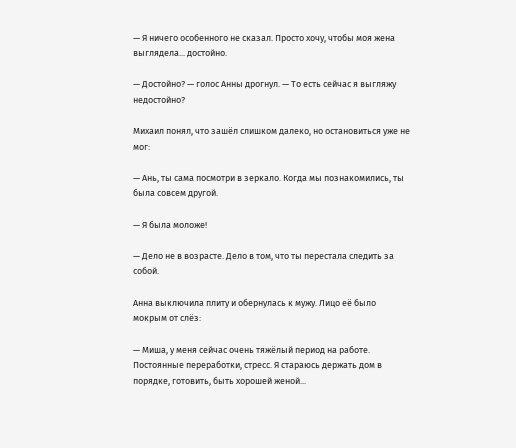— Я ничего особенного не сказал. Просто хочу, чтобы моя жена выглядела... достойно.

— Достойно? — голос Анны дрогнул. — То есть сейчас я выгляжу недостойно?

Михаил понял, что зашёл слишком далеко, но остановиться уже не мог:

— Ань, ты сама посмотри в зеркало. Когда мы познакомились, ты была совсем другой.

— Я была моложе!

— Дело не в возрасте. Дело в том, что ты перестала следить за собой.

Анна выключила плиту и обернулась к мужу. Лицо её было мокрым от слёз:

— Миша, у меня сейчас очень тяжёлый период на работе. Постоянные переработки, стресс. Я стараюсь держать дом в порядке, готовить, быть хорошей женой...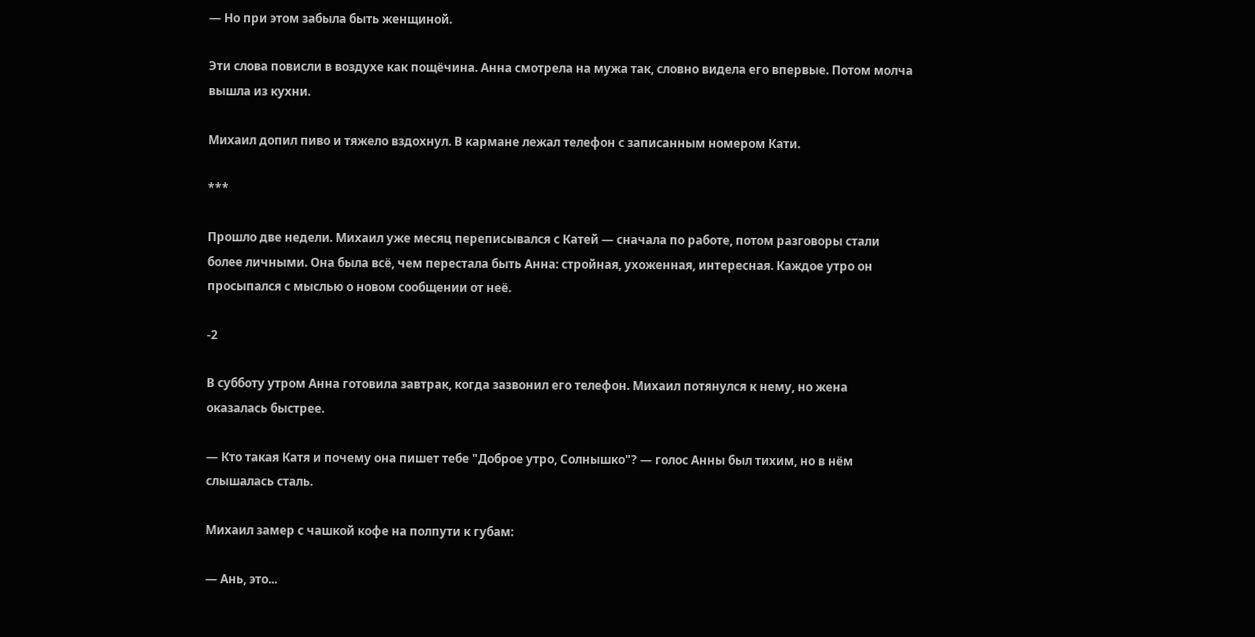— Но при этом забыла быть женщиной.

Эти слова повисли в воздухе как пощёчина. Анна смотрела на мужа так, словно видела его впервые. Потом молча вышла из кухни.

Михаил допил пиво и тяжело вздохнул. В кармане лежал телефон с записанным номером Кати.

***

Прошло две недели. Михаил уже месяц переписывался с Катей — сначала по работе, потом разговоры стали более личными. Она была всё, чем перестала быть Анна: стройная, ухоженная, интересная. Каждое утро он просыпался с мыслью о новом сообщении от неё.

-2

В субботу утром Анна готовила завтрак, когда зазвонил его телефон. Михаил потянулся к нему, но жена оказалась быстрее.

— Кто такая Катя и почему она пишет тебе "Доброе утро, Солнышко"? — голос Анны был тихим, но в нём слышалась сталь.

Михаил замер с чашкой кофе на полпути к губам:

— Ань, это...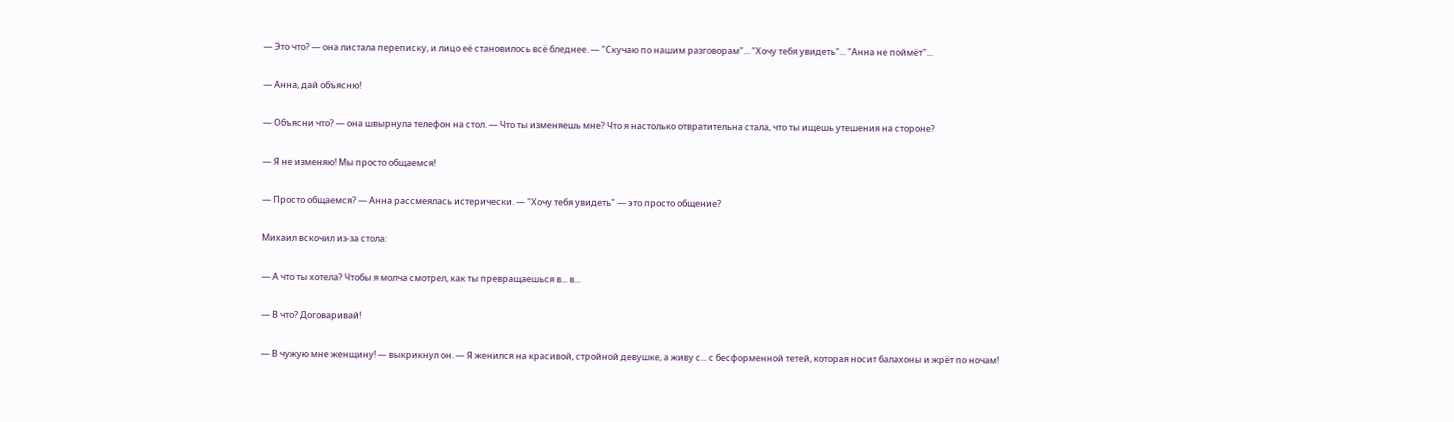— Это что? — она листала переписку, и лицо её становилось всё бледнее. — "Скучаю по нашим разговорам"... "Хочу тебя увидеть"... "Анна не поймёт"...

— Анна, дай объясню!

— Объясни что? — она швырнула телефон на стол. — Что ты изменяешь мне? Что я настолько отвратительна стала, что ты ищешь утешения на стороне?

— Я не изменяю! Мы просто общаемся!

— Просто общаемся? — Анна рассмеялась истерически. — "Хочу тебя увидеть" — это просто общение?

Михаил вскочил из-за стола:

— А что ты хотела? Чтобы я молча смотрел, как ты превращаешься в... в...

— В что? Договаривай!

— В чужую мне женщину! — выкрикнул он. — Я женился на красивой, стройной девушке, а живу с... с бесформенной тетей, которая носит балахоны и жрёт по ночам!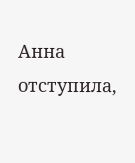Анна отступила,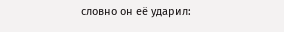словно он её ударил: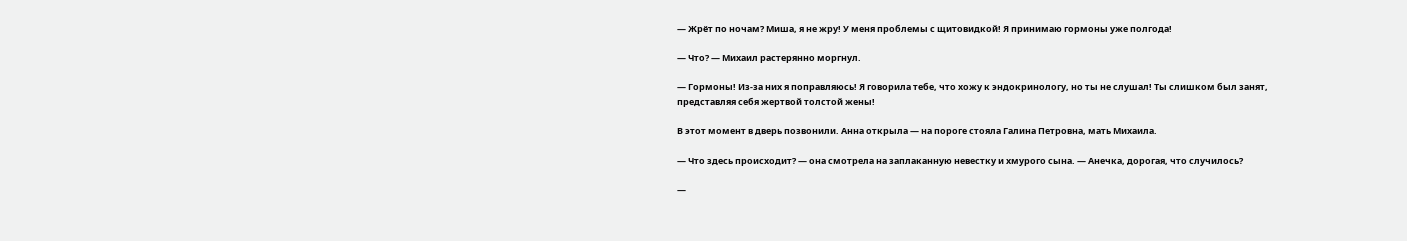— Жрёт по ночам? Миша, я не жру! У меня проблемы с щитовидкой! Я принимаю гормоны уже полгода!

— Что? — Михаил растерянно моргнул.

— Гормоны! Из-за них я поправляюсь! Я говорила тебе, что хожу к эндокринологу, но ты не слушал! Ты слишком был занят, представляя себя жертвой толстой жены!

В этот момент в дверь позвонили. Анна открыла — на пороге стояла Галина Петровна, мать Михаила.

— Что здесь происходит? — она смотрела на заплаканную невестку и хмурого сына. — Анечка, дорогая, что случилось?

—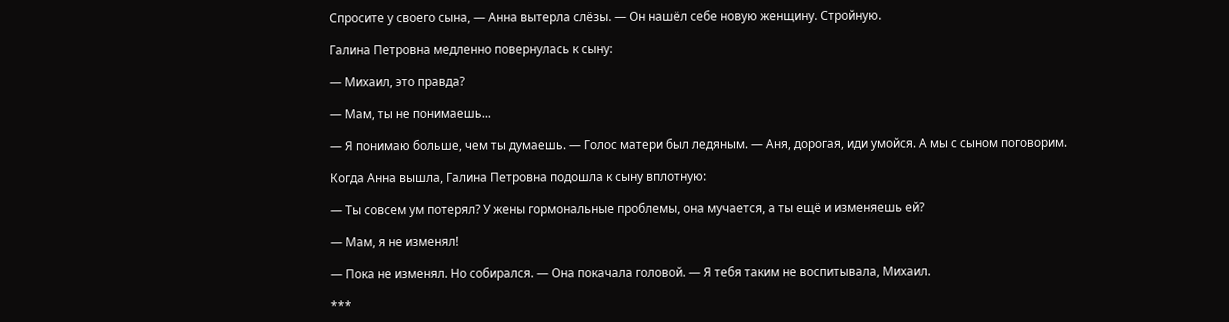Спросите у своего сына, — Анна вытерла слёзы. — Он нашёл себе новую женщину. Стройную.

Галина Петровна медленно повернулась к сыну:

— Михаил, это правда?

— Мам, ты не понимаешь...

— Я понимаю больше, чем ты думаешь. — Голос матери был ледяным. — Аня, дорогая, иди умойся. А мы с сыном поговорим.

Когда Анна вышла, Галина Петровна подошла к сыну вплотную:

— Ты совсем ум потерял? У жены гормональные проблемы, она мучается, а ты ещё и изменяешь ей?

— Мам, я не изменял!

— Пока не изменял. Но собирался. — Она покачала головой. — Я тебя таким не воспитывала, Михаил.

***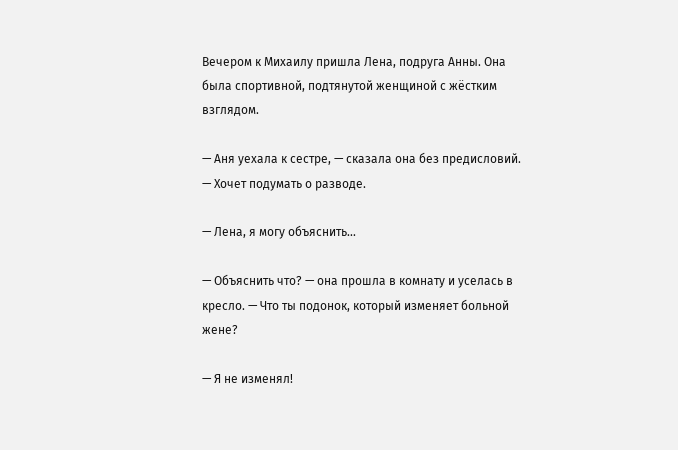Вечером к Михаилу пришла Лена, подруга Анны. Она была спортивной, подтянутой женщиной с жёстким взглядом.

— Аня уехала к сестре, — сказала она без предисловий. — Хочет подумать о разводе.

— Лена, я могу объяснить...

— Объяснить что? — она прошла в комнату и уселась в кресло. — Что ты подонок, который изменяет больной жене?

— Я не изменял!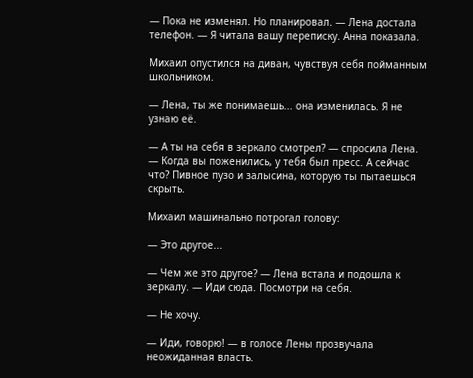— Пока не изменял. Но планировал. — Лена достала телефон. — Я читала вашу переписку. Анна показала.

Михаил опустился на диван, чувствуя себя пойманным школьником.

— Лена, ты же понимаешь... она изменилась. Я не узнаю её.

— А ты на себя в зеркало смотрел? — спросила Лена. — Когда вы поженились, у тебя был пресс. А сейчас что? Пивное пузо и залысина, которую ты пытаешься скрыть.

Михаил машинально потрогал голову:

— Это другое...

— Чем же это другое? — Лена встала и подошла к зеркалу. — Иди сюда. Посмотри на себя.

— Не хочу.

— Иди, говорю! — в голосе Лены прозвучала неожиданная власть.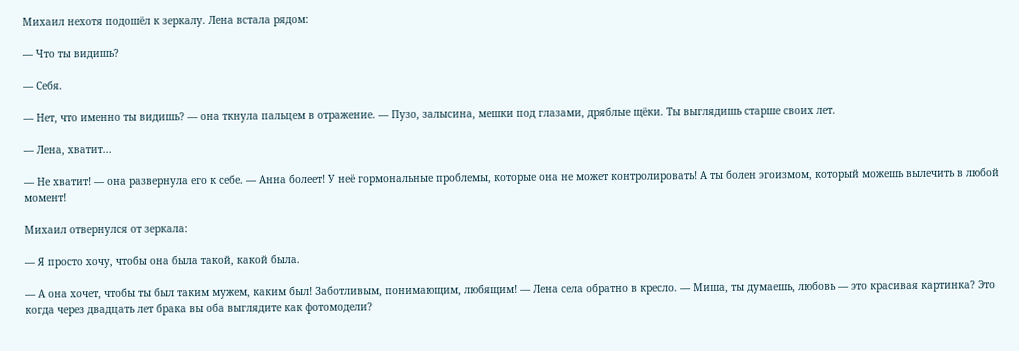Михаил нехотя подошёл к зеркалу. Лена встала рядом:

— Что ты видишь?

— Себя.

— Нет, что именно ты видишь? — она ткнула пальцем в отражение. — Пузо, залысина, мешки под глазами, дряблые щёки. Ты выглядишь старше своих лет.

— Лена, хватит...

— Не хватит! — она развернула его к себе. — Анна болеет! У неё гормональные проблемы, которые она не может контролировать! А ты болен эгоизмом, который можешь вылечить в любой момент!

Михаил отвернулся от зеркала:

— Я просто хочу, чтобы она была такой, какой была.

— А она хочет, чтобы ты был таким мужем, каким был! Заботливым, понимающим, любящим! — Лена села обратно в кресло. — Миша, ты думаешь, любовь — это красивая картинка? Это когда через двадцать лет брака вы оба выглядите как фотомодели?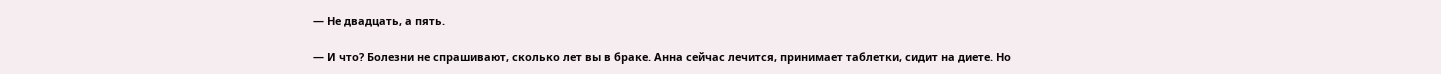— Не двадцать, а пять.

— И что? Болезни не спрашивают, сколько лет вы в браке. Анна сейчас лечится, принимает таблетки, сидит на диете. Но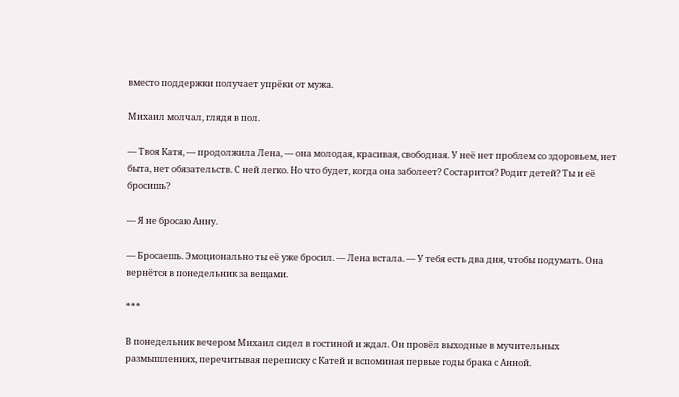вместо поддержки получает упрёки от мужа.

Михаил молчал, глядя в пол.

— Твоя Катя, — продолжила Лена, — она молодая, красивая, свободная. У неё нет проблем со здоровьем, нет быта, нет обязательств. С ней легко. Но что будет, когда она заболеет? Состарится? Родит детей? Ты и её бросишь?

— Я не бросаю Анну.

— Бросаешь. Эмоционально ты её уже бросил. — Лена встала. — У тебя есть два дня, чтобы подумать. Она вернётся в понедельник за вещами.

***

В понедельник вечером Михаил сидел в гостиной и ждал. Он провёл выходные в мучительных размышлениях, перечитывая переписку с Катей и вспоминая первые годы брака с Анной.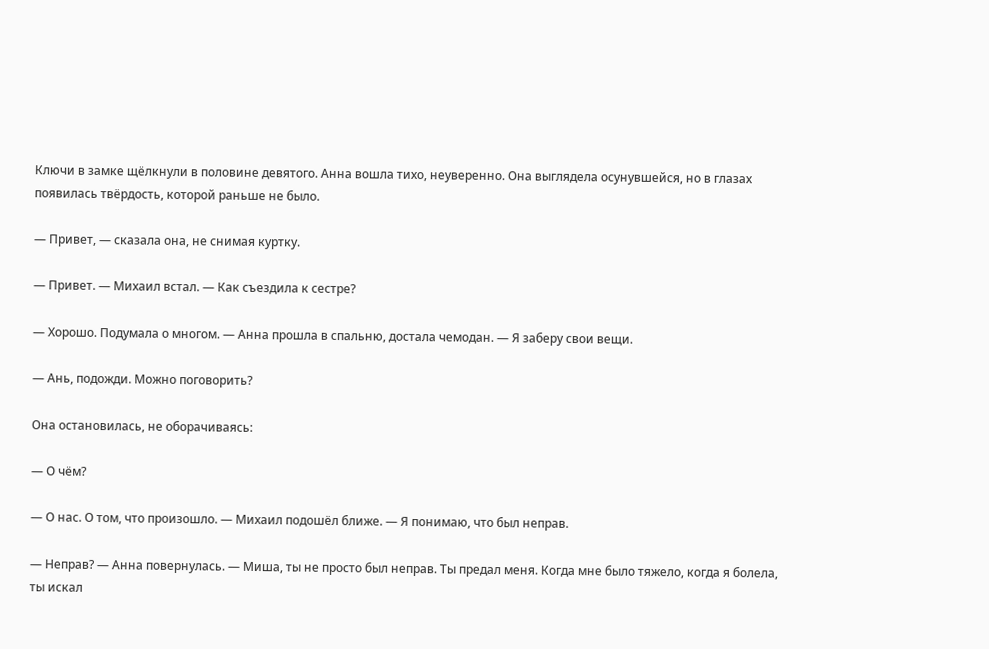Ключи в замке щёлкнули в половине девятого. Анна вошла тихо, неуверенно. Она выглядела осунувшейся, но в глазах появилась твёрдость, которой раньше не было.

— Привет, — сказала она, не снимая куртку.

— Привет. — Михаил встал. — Как съездила к сестре?

— Хорошо. Подумала о многом. — Анна прошла в спальню, достала чемодан. — Я заберу свои вещи.

— Ань, подожди. Можно поговорить?

Она остановилась, не оборачиваясь:

— О чём?

— О нас. О том, что произошло. — Михаил подошёл ближе. — Я понимаю, что был неправ.

— Неправ? — Анна повернулась. — Миша, ты не просто был неправ. Ты предал меня. Когда мне было тяжело, когда я болела, ты искал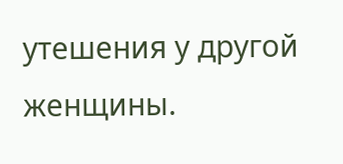утешения у другой женщины.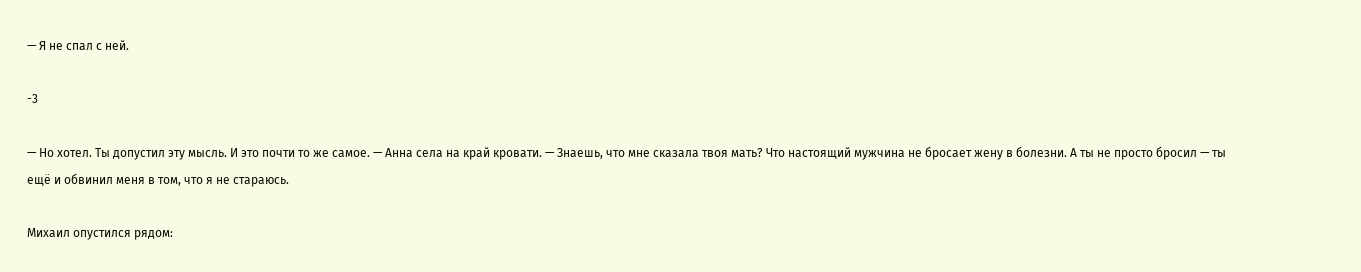— Я не спал с ней.

-3

— Но хотел. Ты допустил эту мысль. И это почти то же самое. — Анна села на край кровати. — Знаешь, что мне сказала твоя мать? Что настоящий мужчина не бросает жену в болезни. А ты не просто бросил — ты ещё и обвинил меня в том, что я не стараюсь.

Михаил опустился рядом: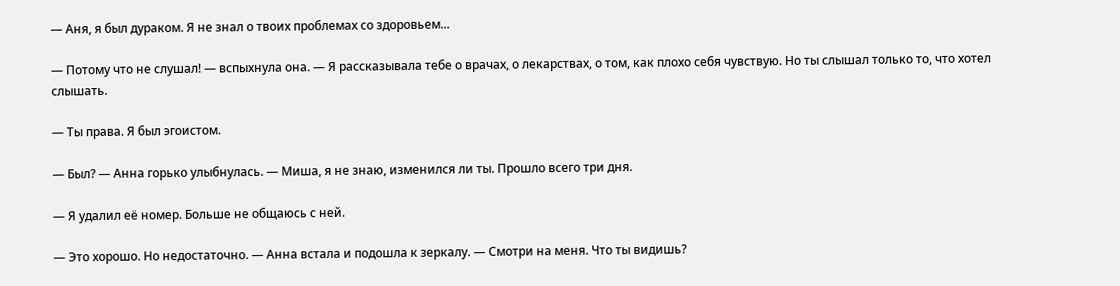— Аня, я был дураком. Я не знал о твоих проблемах со здоровьем...

— Потому что не слушал! — вспыхнула она. — Я рассказывала тебе о врачах, о лекарствах, о том, как плохо себя чувствую. Но ты слышал только то, что хотел слышать.

— Ты права. Я был эгоистом.

— Был? — Анна горько улыбнулась. — Миша, я не знаю, изменился ли ты. Прошло всего три дня.

— Я удалил её номер. Больше не общаюсь с ней.

— Это хорошо. Но недостаточно. — Анна встала и подошла к зеркалу. — Смотри на меня. Что ты видишь?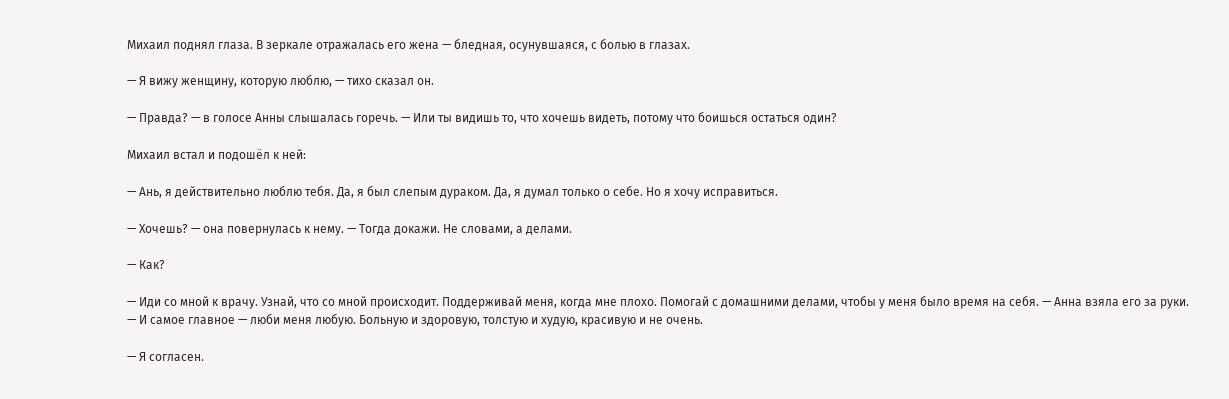Михаил поднял глаза. В зеркале отражалась его жена — бледная, осунувшаяся, с болью в глазах.

— Я вижу женщину, которую люблю, — тихо сказал он.

— Правда? — в голосе Анны слышалась горечь. — Или ты видишь то, что хочешь видеть, потому что боишься остаться один?

Михаил встал и подошёл к ней:

— Ань, я действительно люблю тебя. Да, я был слепым дураком. Да, я думал только о себе. Но я хочу исправиться.

— Хочешь? — она повернулась к нему. — Тогда докажи. Не словами, а делами.

— Как?

— Иди со мной к врачу. Узнай, что со мной происходит. Поддерживай меня, когда мне плохо. Помогай с домашними делами, чтобы у меня было время на себя. — Анна взяла его за руки. — И самое главное — люби меня любую. Больную и здоровую, толстую и худую, красивую и не очень.

— Я согласен.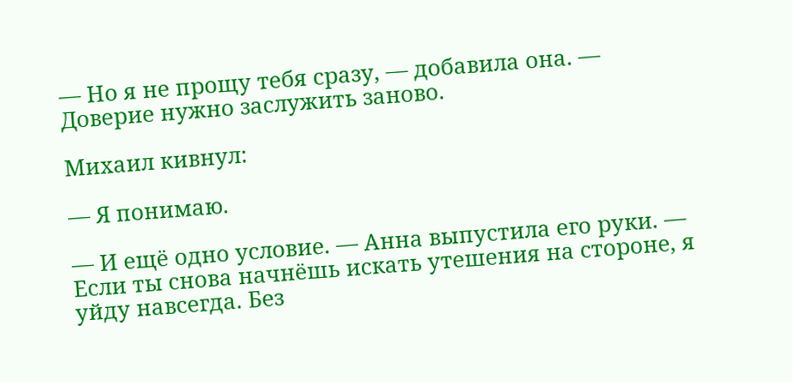— Но я не прощу тебя сразу, — добавила она. — Доверие нужно заслужить заново.

Михаил кивнул:

— Я понимаю.

— И ещё одно условие. — Анна выпустила его руки. — Если ты снова начнёшь искать утешения на стороне, я уйду навсегда. Без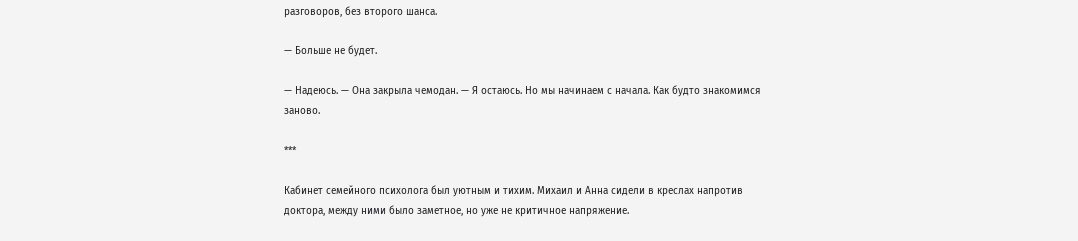разговоров, без второго шанса.

— Больше не будет.

— Надеюсь. — Она закрыла чемодан. — Я остаюсь. Но мы начинаем с начала. Как будто знакомимся заново.

***

Кабинет семейного психолога был уютным и тихим. Михаил и Анна сидели в креслах напротив доктора, между ними было заметное, но уже не критичное напряжение.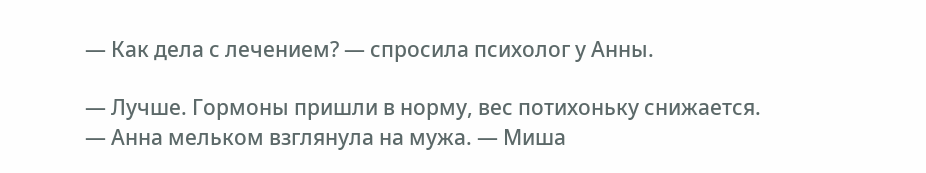— Как дела с лечением? — спросила психолог у Анны.

— Лучше. Гормоны пришли в норму, вес потихоньку снижается. — Анна мельком взглянула на мужа. — Миша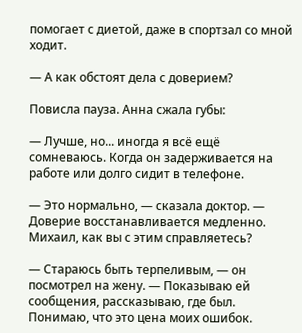помогает с диетой, даже в спортзал со мной ходит.

— А как обстоят дела с доверием?

Повисла пауза. Анна сжала губы:

— Лучше, но... иногда я всё ещё сомневаюсь. Когда он задерживается на работе или долго сидит в телефоне.

— Это нормально, — сказала доктор. — Доверие восстанавливается медленно. Михаил, как вы с этим справляетесь?

— Стараюсь быть терпеливым, — он посмотрел на жену. — Показываю ей сообщения, рассказываю, где был. Понимаю, что это цена моих ошибок.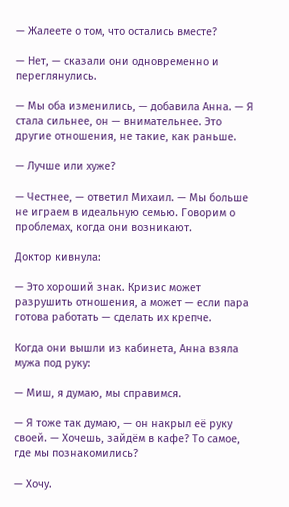— Жалеете о том, что остались вместе?

— Нет, — сказали они одновременно и переглянулись.

— Мы оба изменились, — добавила Анна. — Я стала сильнее, он — внимательнее. Это другие отношения, не такие, как раньше.

— Лучше или хуже?

— Честнее, — ответил Михаил. — Мы больше не играем в идеальную семью. Говорим о проблемах, когда они возникают.

Доктор кивнула:

— Это хороший знак. Кризис может разрушить отношения, а может — если пара готова работать — сделать их крепче.

Когда они вышли из кабинета, Анна взяла мужа под руку:

— Миш, я думаю, мы справимся.

— Я тоже так думаю, — он накрыл её руку своей. — Хочешь, зайдём в кафе? То самое, где мы познакомились?

— Хочу.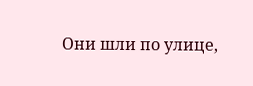Они шли по улице,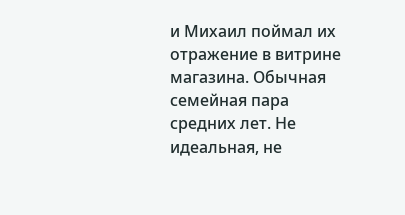и Михаил поймал их отражение в витрине магазина. Обычная семейная пара средних лет. Не идеальная, не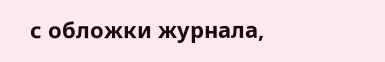с обложки журнала,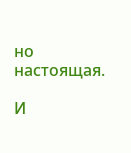но настоящая.

И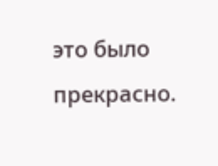это было прекрасно.